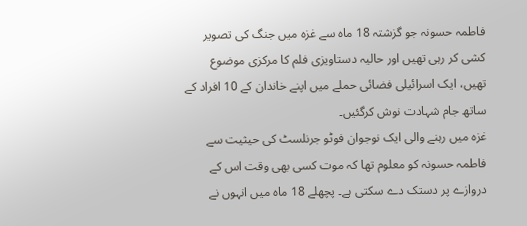فاطمہ حسونہ جو گزشتہ 18 ماہ سے غزہ میں جنگ کی تصویر کشی کر رہی تھیں اور حالیہ دستاویزی فلم کا مرکزی موضوع تھیں، ایک اسرائیلی فضائی حملے میں اپنے خاندان کے 10 افراد کے ساتھ جام شہادت نوش کرگئیں۔
غزہ میں رہنے والی ایک نوجوان فوٹو جرنلسٹ کی حیثیت سے فاطمہ حسونہ کو معلوم تھا کہ موت کسی بھی وقت اس کے دروازے پر دستک دے سکتی ہے۔ پچھلے 18 ماہ میں انہوں نے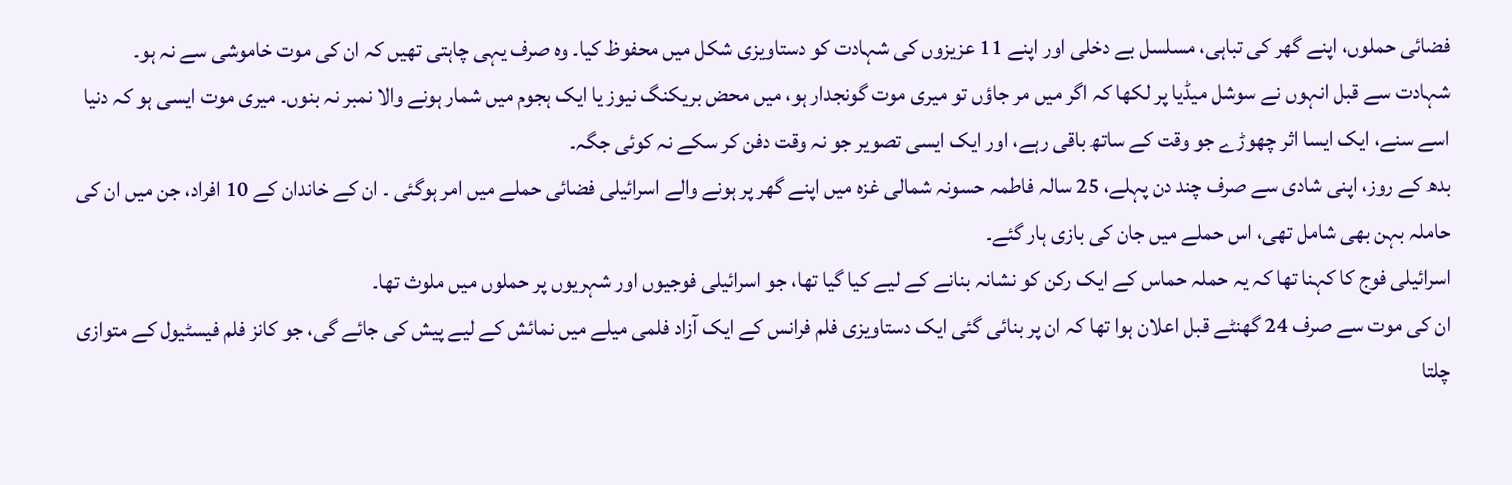فضائی حملوں، اپنے گھر کی تباہی، مسلسل بے دخلی اور اپنے 11 عزیزوں کی شہادت کو دستاویزی شکل میں محفوظ کیا۔ وہ صرف یہی چاہتی تھیں کہ ان کی موت خاموشی سے نہ ہو۔
شہادت سے قبل انہوں نے سوشل میڈیا پر لکھا کہ اگر میں مر جاؤں تو میری موت گونجدار ہو، میں محض بریکنگ نیوز یا ایک ہجوم میں شمار ہونے والا نمبر نہ بنوں۔ میری موت ایسی ہو کہ دنیا اسے سنے، ایک ایسا اثر چھوڑے جو وقت کے ساتھ باقی رہے، اور ایک ایسی تصویر جو نہ وقت دفن کر سکے نہ کوئی جگہ۔
بدھ کے روز، اپنی شادی سے صرف چند دن پہلے، 25 سالہ فاطمہ حسونہ شمالی غزہ میں اپنے گھر پر ہونے والے اسرائیلی فضائی حملے میں امر ہوگئی ۔ ان کے خاندان کے 10 افراد، جن میں ان کی حاملہ بہن بھی شامل تھی، اس حملے میں جان کی بازی ہار گئے۔
اسرائیلی فوج کا کہنا تھا کہ یہ حملہ حماس کے ایک رکن کو نشانہ بنانے کے لیے کیا گیا تھا، جو اسرائیلی فوجیوں اور شہریوں پر حملوں میں ملوث تھا۔
ان کی موت سے صرف 24 گھنٹے قبل اعلان ہوا تھا کہ ان پر بنائی گئی ایک دستاویزی فلم فرانس کے ایک آزاد فلمی میلے میں نمائش کے لیے پیش کی جائے گی، جو کانز فلم فیسٹیول کے متوازی چلتا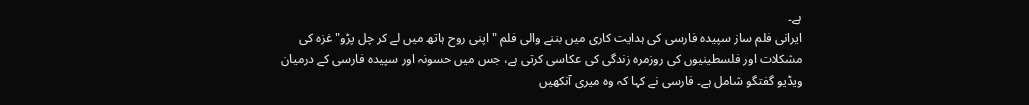ہے۔
ایرانی فلم ساز سپیدہ فارسی کی ہدایت کاری میں بننے والی فلم "اپنی روح ہاتھ میں لے کر چل پڑو" غزہ کی مشکلات اور فلسطینیوں کی روزمرہ زندگی کی عکاسی کرتی ہے، جس میں حسونہ اور سپیدہ فارسی کے درمیان ویڈیو گفتگو شامل ہے۔ فارسی نے کہا کہ وہ میری آنکھیں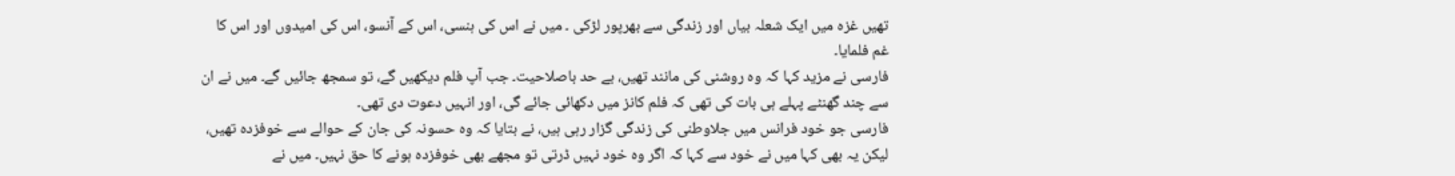تھیں غزہ میں ایک شعلہ بیاں اور زندگی سے بھرپور لڑکی ۔ میں نے اس کی ہنسی، اس کے آنسو، اس کی امیدوں اور اس کا غم فلمایا۔
فارسی نے مزید کہا کہ وہ روشنی کی مانند تھیں، بے حد باصلاحیت۔ جب آپ فلم دیکھیں گے، تو سمجھ جائیں گے۔ میں نے ان سے چند گھنٹے پہلے ہی بات کی تھی کہ فلم کانز میں دکھائی جائے گی، اور انہیں دعوت دی تھی۔
فارسی جو خود فرانس میں جلاوطنی کی زندگی گزار رہی ہیں، نے بتایا کہ وہ حسونہ کی جان کے حوالے سے خوفزدہ تھیں، لیکن یہ بھی کہا میں نے خود سے کہا کہ اگر وہ خود نہیں ڈرتی تو مجھے بھی خوفزدہ ہونے کا حق نہیں۔ میں نے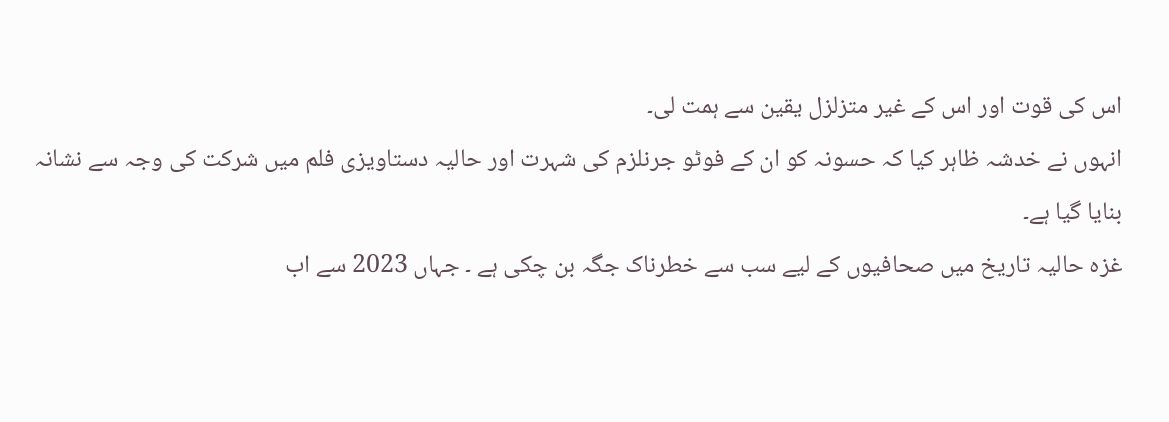اس کی قوت اور اس کے غیر متزلزل یقین سے ہمت لی۔
انہوں نے خدشہ ظاہر کیا کہ حسونہ کو ان کے فوٹو جرنلزم کی شہرت اور حالیہ دستاویزی فلم میں شرکت کی وجہ سے نشانہ بنایا گیا ہے۔
غزہ حالیہ تاریخ میں صحافیوں کے لیے سب سے خطرناک جگہ بن چکی ہے ۔ جہاں 2023 سے اب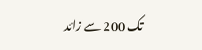تک 200 سے زائد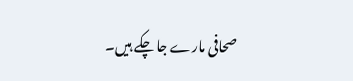صحافی مارے جا چکے ہیں۔